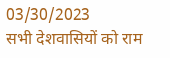03/30/2023
सभी देशवासियों को राम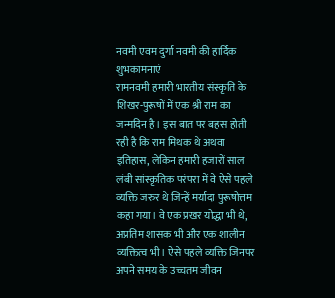नवमी एवम दुर्गा नवमी की हार्दिक शुभकामनाएं
रामनवमी हमारी भारतीय संस्कृति के शिखर-पुरूषों में एक श्री राम का जन्मदिन है। इस बात पर बहस होती रही है कि राम मिथक थे अथवा इतिहास, लेकिन हमारी हजारों साल लंबी सांस्कृतिक परंपरा में वे ऐसे पहले व्यक्ति जरुर थे जिन्हें मर्यादा पुरूषोत्तम कहा गया। वे एक प्रखर योद्धा भी थे, अप्रतिम शासक भी और एक शालीन व्यक्तित्व भी। ऐसे पहले व्यक्ति जिनपर अपने समय के उच्चतम जीवन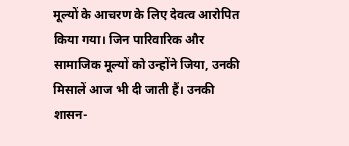मूल्यों के आचरण के लिए देवत्व आरोपित किया गया। जिन पारिवारिक और सामाजिक मूल्यों को उन्होंने जिया, उनकी मिसालें आज भी दी जाती हैं। उनकी शासन-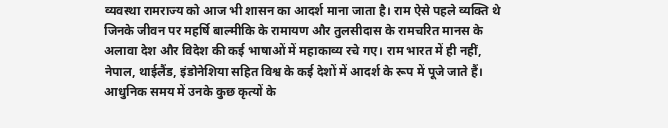व्यवस्था रामराज्य को आज भी शासन का आदर्श माना जाता है। राम ऐसे पहले व्यक्ति थे जिनके जीवन पर महर्षि बाल्मीकि के रामायण और तुलसीदास के रामचरित मानस के अलावा देश और विदेश की कई भाषाओं में महाकाव्य रचे गए। राम भारत में ही नहीं, नेपाल, थाईलैंड, इंडोनेशिया सहित विश्व के कई देशों में आदर्श के रूप में पूजे जाते हैं।
आधुनिक समय में उनके कुछ कृत्यों के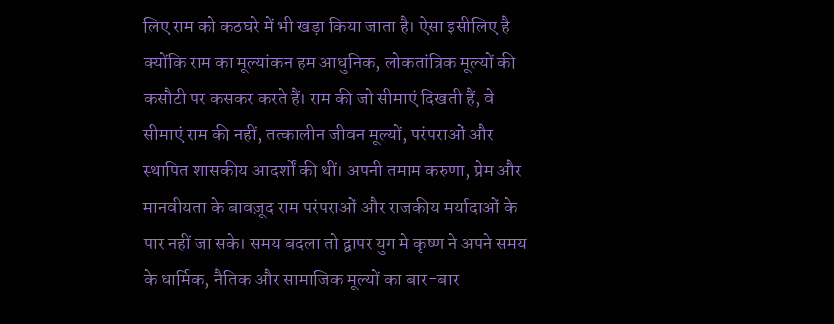लिए राम को कठघरे में भी खड़ा किया जाता है। ऐसा इसीलिए है क्योंकि राम का मूल्यांकन हम आधुनिक, लोकतांत्रिक मूल्यों की कसौटी पर कसकर करते हैं। राम की जो सीमाएं दिखती हैं, वे सीमाएं राम की नहीं, तत्कालीन जीवन मूल्यों, परंपराओं और स्थापित शासकीय आदर्शों की थीं। अपनी तमाम करुणा, प्रेम और मानवीयता के बावज़ूद राम परंपराओं और राजकीय मर्यादाओं के पार नहीं जा सके। समय बदला तो द्वापर युग मे कृष्ण ने अपने समय के धार्मिक, नैतिक और सामाजिक मूल्यों का बार-बार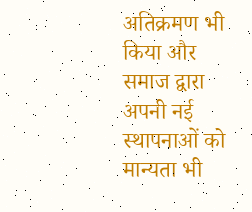अतिक्रमण भी किया और समाज द्वारा अपनी नई स्थापनाओं को मान्यता भी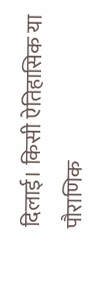दिलाई। किसी ऐतिहासिक या पौराणिक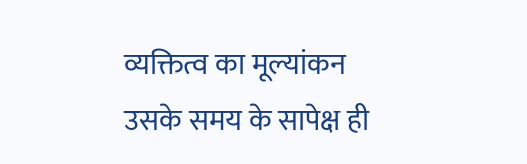व्यक्तित्व का मूल्यांकन उसके समय के सापेक्ष ही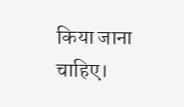किया जाना चाहिए।